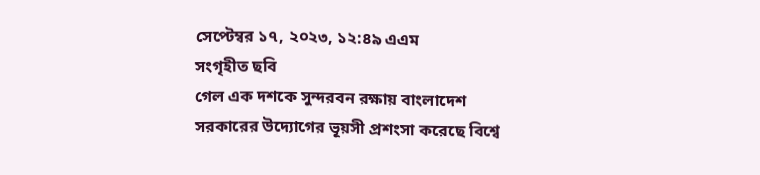সেপ্টেম্বর ১৭, ২০২৩, ১২:৪৯ এএম
সংগৃহীত ছবি
গেল এক দশকে সুন্দরবন রক্ষায় বাংলাদেশ সরকারের উদ্যোগের ভূয়সী প্রশংসা করেছে বিশ্বে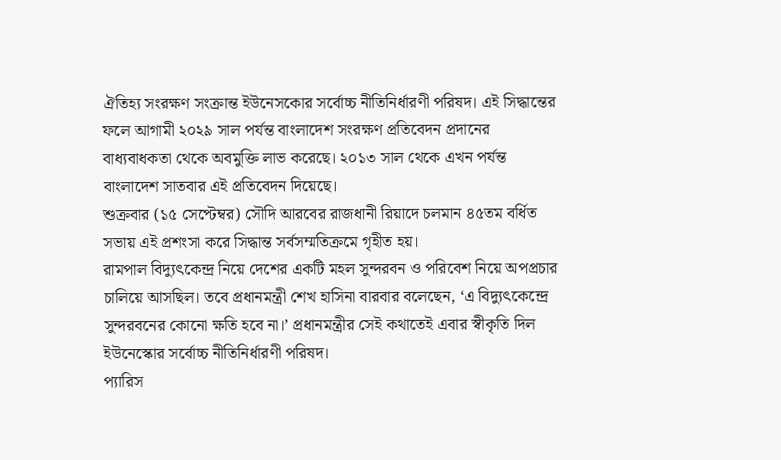ঐতিহ্য সংরক্ষণ সংক্রান্ত ইউনেসকোর সর্বোচ্চ নীতিনির্ধারণী পরিষদ। এই সিদ্ধান্তের ফলে আগামী ২০২৯ সাল পর্যন্ত বাংলাদেশ সংরক্ষণ প্রতিবেদন প্রদানের বাধ্যবাধকতা থেকে অবমুক্তি লাভ করেছে। ২০১৩ সাল থেকে এখন পর্যন্ত বাংলাদেশ সাতবার এই প্রতিবেদন দিয়েছে।
শুক্রবার (১৫ সেপ্টেম্বর) সৌদি আরবের রাজধানী রিয়াদে চলমান ৪৫তম বর্ধিত সভায় এই প্রশংসা করে সিদ্ধান্ত সর্বসম্মতিক্রমে গৃহীত হয়।
রামপাল বিদ্যুৎকেন্দ্র নিয়ে দেশের একটি মহল সুন্দরবন ও পরিবেশ নিয়ে অপপ্রচার চালিয়ে আসছিল। তবে প্রধানমন্ত্রী শেখ হাসিনা বারবার বলেছেন, ‘এ বিদ্যুৎকেন্দ্রে সুন্দরবনের কোনো ক্ষতি হবে না।’ প্রধানমন্ত্রীর সেই কথাতেই এবার স্বীকৃতি দিল ইউনেস্কোর সর্বোচ্চ নীতিনির্ধারণী পরিষদ।
প্যারিস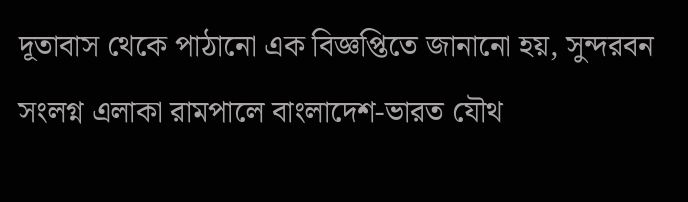দূতাবাস থেকে পাঠানো এক বিজ্ঞপ্তিতে জানানো হয়, সুন্দরবন সংলগ্ন এলাকা রামপালে বাংলাদেশ-ভারত যৌথ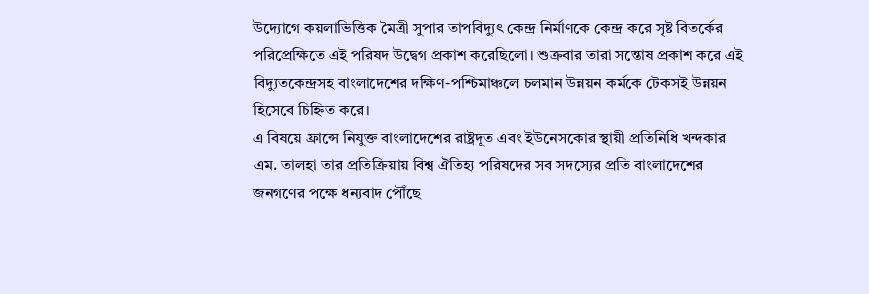উদ্যোগে কয়লাভিত্তিক মৈত্রী সুপার তাপবিদ্যুৎ কেন্দ্র নির্মাণকে কেন্দ্র করে সৃষ্ট বিতর্কের পরিপ্রেক্ষিতে এই পরিষদ উদ্বেগ প্রকাশ করেছিলো। শুক্রবার তারা সন্তোষ প্রকাশ করে এই বিদ্যুতকেন্দ্রসহ বাংলাদেশের দক্ষিণ-পশ্চিমাঞ্চলে চলমান উন্নয়ন কর্মকে টেকসই উন্নয়ন হিসেবে চিহ্নিত করে।
এ বিষয়ে ফ্রান্সে নিযুক্ত বাংলাদেশের রাষ্ট্রদূত এবং ইউনেসকোর স্থায়ী প্রতিনিধি খন্দকার এম. তালহা তার প্রতিক্রিয়ায় বিশ্ব ঐতিহ্য পরিষদের সব সদস্যের প্রতি বাংলাদেশের জনগণের পক্ষে ধন্যবাদ পৌঁছে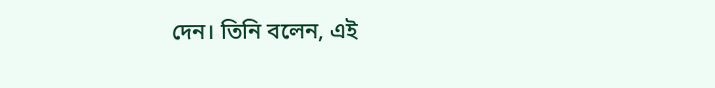দেন। তিনি বলেন, এই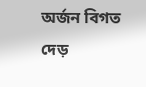অর্জন বিগত দেড়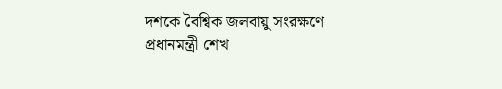দশকে বৈশ্বিক জলবায়ু সংরক্ষণে প্রধানমন্ত্রী শেখ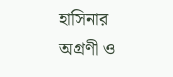হাসিনার অগ্রণী ও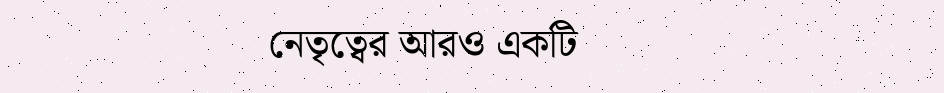নেতৃত্বের আরও একটি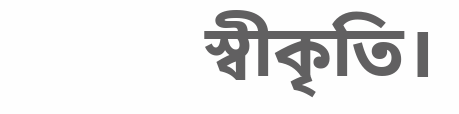স্বীকৃতি।